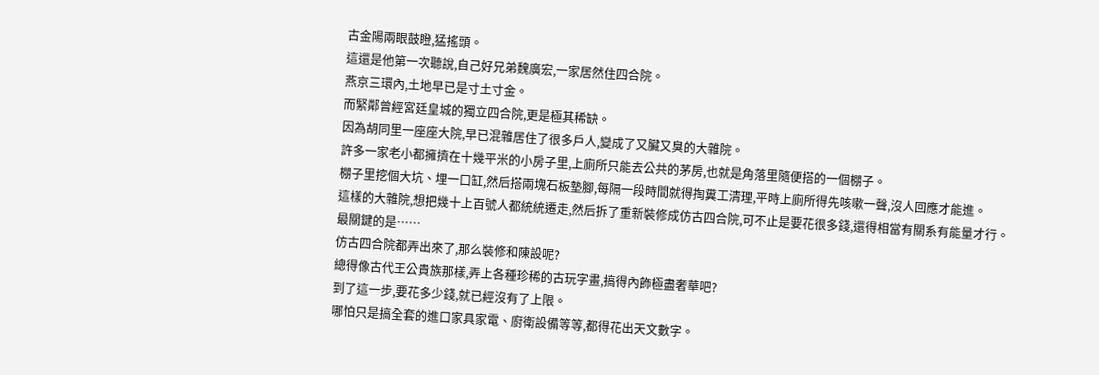古金陽兩眼鼓瞪,猛搖頭。
這還是他第一次聽說,自己好兄弟魏廣宏,一家居然住四合院。
燕京三環內,土地早已是寸土寸金。
而緊鄰曾經宮廷皇城的獨立四合院,更是極其稀缺。
因為胡同里一座座大院,早已混雜居住了很多戶人,變成了又臟又臭的大雜院。
許多一家老小都擁擠在十幾平米的小房子里,上廁所只能去公共的茅房,也就是角落里隨便搭的一個棚子。
棚子里挖個大坑、埋一口缸,然后搭兩塊石板墊腳,每隔一段時間就得掏糞工清理,平時上廁所得先咳嗽一聲,沒人回應才能進。
這樣的大雜院,想把幾十上百號人都統統遷走,然后拆了重新裝修成仿古四合院,可不止是要花很多錢,還得相當有關系有能量才行。
最關鍵的是……
仿古四合院都弄出來了,那么裝修和陳設呢?
總得像古代王公貴族那樣,弄上各種珍稀的古玩字畫,搞得內飾極盡奢華吧?
到了這一步,要花多少錢,就已經沒有了上限。
哪怕只是搞全套的進口家具家電、廚衛設備等等,都得花出天文數字。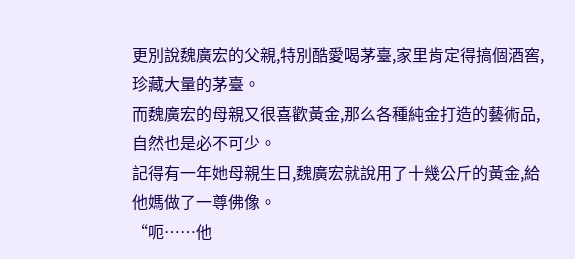更別說魏廣宏的父親,特別酷愛喝茅臺,家里肯定得搞個酒窖,珍藏大量的茅臺。
而魏廣宏的母親又很喜歡黃金,那么各種純金打造的藝術品,自然也是必不可少。
記得有一年她母親生日,魏廣宏就說用了十幾公斤的黃金,給他媽做了一尊佛像。
“呃……他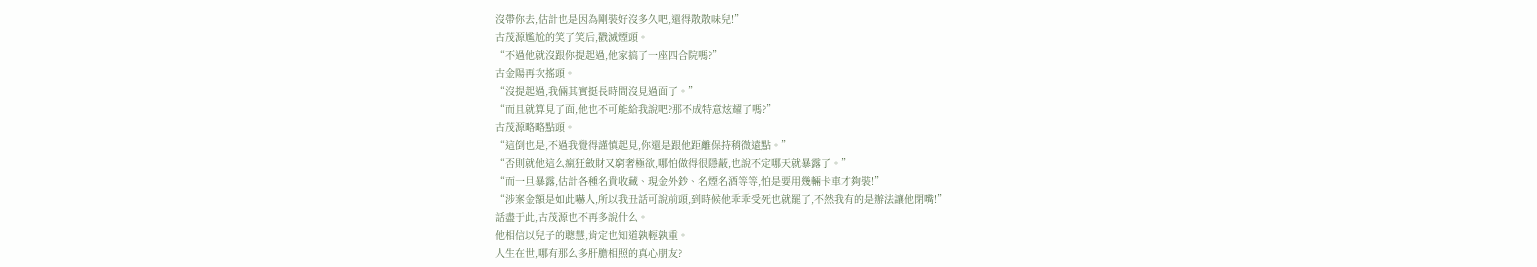沒帶你去,估計也是因為剛裝好沒多久吧,還得散散味兒!”
古茂源尷尬的笑了笑后,戳滅煙頭。
“不過他就沒跟你提起過,他家搞了一座四合院嗎?”
古金陽再次搖頭。
“沒提起過,我倆其實挺長時間沒見過面了。”
“而且就算見了面,他也不可能給我說吧?那不成特意炫耀了嗎?”
古茂源略略點頭。
“這倒也是,不過我覺得謹慎起見,你還是跟他距離保持稍微遠點。”
“否則就他這么瘋狂斂財又窮奢極欲,哪怕做得很隱蔽,也說不定哪天就暴露了。”
“而一旦暴露,估計各種名貴收藏、現金外鈔、名煙名酒等等,怕是要用幾輛卡車才夠裝!”
“涉案金額是如此嚇人,所以我丑話可說前頭,到時候他乖乖受死也就罷了,不然我有的是辦法讓他閉嘴!”
話盡于此,古茂源也不再多說什么。
他相信以兒子的聰慧,肯定也知道孰輕孰重。
人生在世,哪有那么多肝膽相照的真心朋友?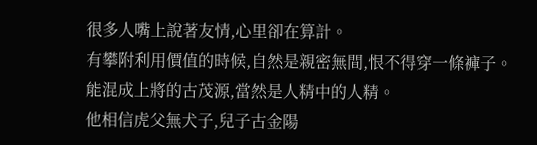很多人嘴上說著友情,心里卻在算計。
有攀附利用價值的時候,自然是親密無間,恨不得穿一條褲子。
能混成上將的古茂源,當然是人精中的人精。
他相信虎父無犬子,兒子古金陽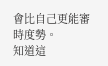會比自己更能審時度勢。
知道這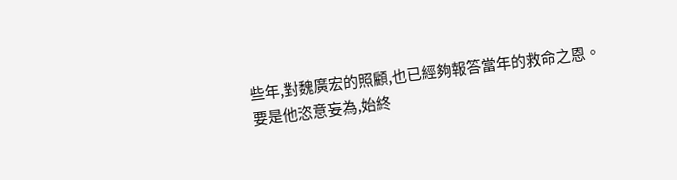些年,對魏廣宏的照顧,也已經夠報答當年的救命之恩。
要是他恣意妄為,始終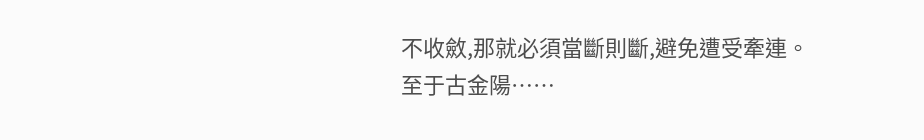不收斂,那就必須當斷則斷,避免遭受牽連。
至于古金陽……